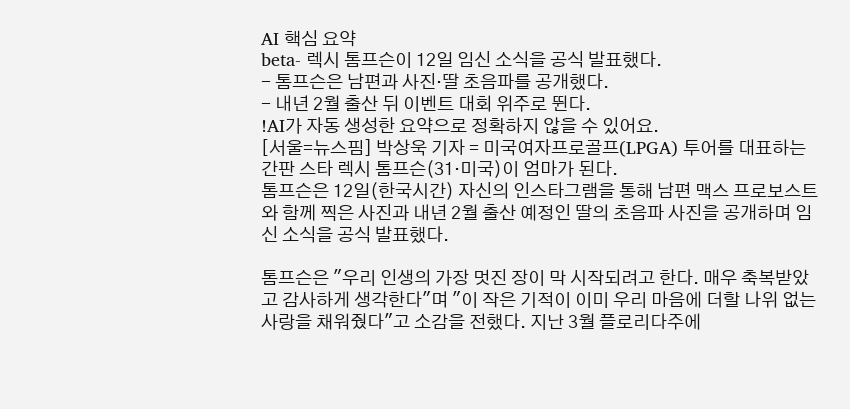AI 핵심 요약
beta- 렉시 톰프슨이 12일 임신 소식을 공식 발표했다.
- 톰프슨은 남편과 사진·딸 초음파를 공개했다.
- 내년 2월 출산 뒤 이벤트 대회 위주로 뛴다.
!AI가 자동 생성한 요약으로 정확하지 않을 수 있어요.
[서울=뉴스핌] 박상욱 기자 = 미국여자프로골프(LPGA) 투어를 대표하는 간판 스타 렉시 톰프슨(31·미국)이 엄마가 된다.
톰프슨은 12일(한국시간) 자신의 인스타그램을 통해 남편 맥스 프로보스트와 함께 찍은 사진과 내년 2월 출산 예정인 딸의 초음파 사진을 공개하며 임신 소식을 공식 발표했다.

톰프슨은 "우리 인생의 가장 멋진 장이 막 시작되려고 한다. 매우 축복받았고 감사하게 생각한다"며 "이 작은 기적이 이미 우리 마음에 더할 나위 없는 사랑을 채워줬다"고 소감을 전했다. 지난 3월 플로리다주에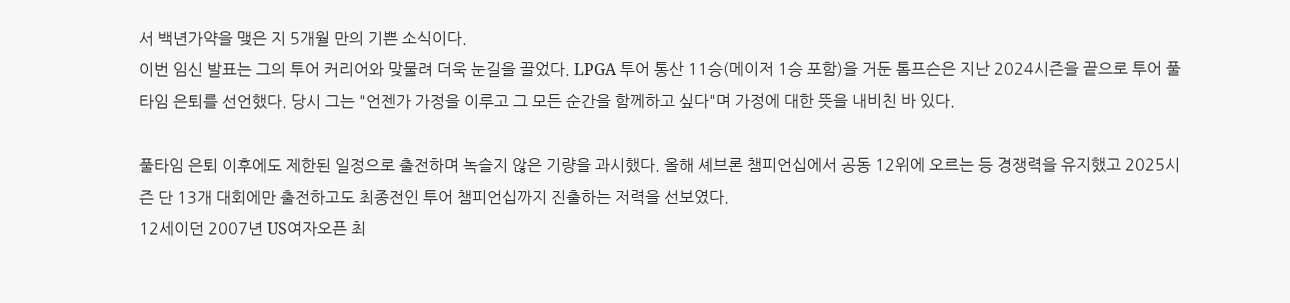서 백년가약을 맺은 지 5개월 만의 기쁜 소식이다.
이번 임신 발표는 그의 투어 커리어와 맞물려 더욱 눈길을 끌었다. LPGA 투어 통산 11승(메이저 1승 포함)을 거둔 톰프슨은 지난 2024시즌을 끝으로 투어 풀타임 은퇴를 선언했다. 당시 그는 "언젠가 가정을 이루고 그 모든 순간을 함께하고 싶다"며 가정에 대한 뜻을 내비친 바 있다.

풀타임 은퇴 이후에도 제한된 일정으로 출전하며 녹슬지 않은 기량을 과시했다. 올해 셰브론 챔피언십에서 공동 12위에 오르는 등 경쟁력을 유지했고 2025시즌 단 13개 대회에만 출전하고도 최종전인 투어 챔피언십까지 진출하는 저력을 선보였다.
12세이던 2007년 US여자오픈 최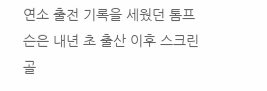연소 출전 기록을 세웠던 톰프슨은 내년 초 출산 이후 스크린 골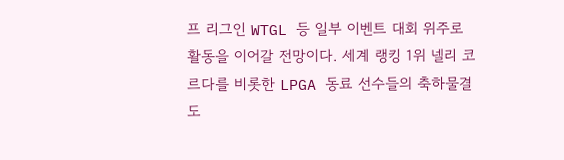프 리그인 WTGL 등 일부 이벤트 대회 위주로 활동을 이어갈 전망이다. 세계 랭킹 1위 넬리 코르다를 비롯한 LPGA 동료 선수들의 축하물결도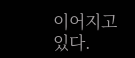이어지고 있다.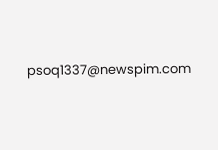psoq1337@newspim.com